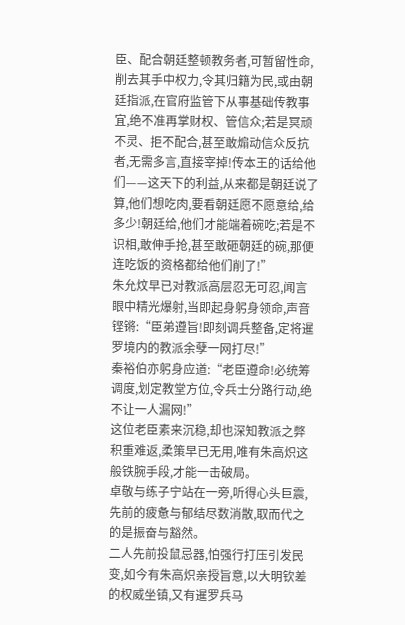臣、配合朝廷整顿教务者,可暂留性命,削去其手中权力,令其归籍为民,或由朝廷指派,在官府监管下从事基础传教事宜,绝不准再掌财权、管信众;若是冥顽不灵、拒不配合,甚至敢煽动信众反抗者,无需多言,直接宰掉!传本王的话给他们——这天下的利益,从来都是朝廷说了算,他们想吃肉,要看朝廷愿不愿意给,给多少!朝廷给,他们才能端着碗吃;若是不识相,敢伸手抢,甚至敢砸朝廷的碗,那便连吃饭的资格都给他们削了!”
朱允炆早已对教派高层忍无可忍,闻言眼中精光爆射,当即起身躬身领命,声音铿锵:“臣弟遵旨!即刻调兵整备,定将暹罗境内的教派余孽一网打尽!”
秦裕伯亦躬身应道:“老臣遵命!必统筹调度,划定教堂方位,令兵士分路行动,绝不让一人漏网!”
这位老臣素来沉稳,却也深知教派之弊积重难返,柔策早已无用,唯有朱高炽这般铁腕手段,才能一击破局。
卓敬与练子宁站在一旁,听得心头巨震,先前的疲惫与郁结尽数消散,取而代之的是振奋与豁然。
二人先前投鼠忌器,怕强行打压引发民变,如今有朱高炽亲授旨意,以大明钦差的权威坐镇,又有暹罗兵马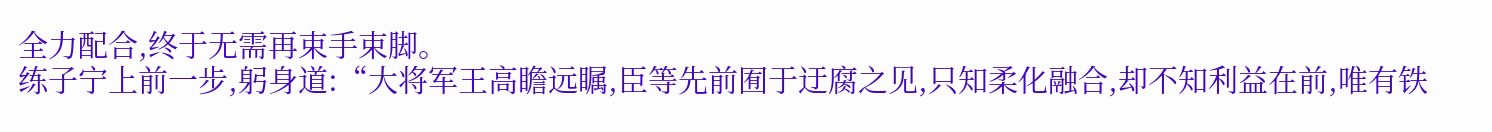全力配合,终于无需再束手束脚。
练子宁上前一步,躬身道:“大将军王高瞻远瞩,臣等先前囿于迂腐之见,只知柔化融合,却不知利益在前,唯有铁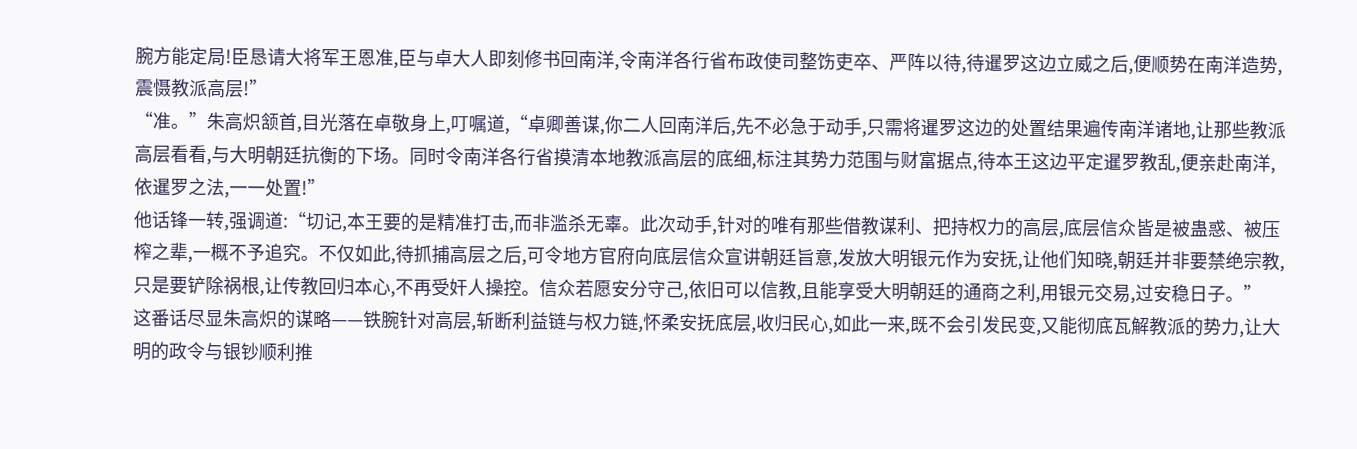腕方能定局!臣恳请大将军王恩准,臣与卓大人即刻修书回南洋,令南洋各行省布政使司整饬吏卒、严阵以待,待暹罗这边立威之后,便顺势在南洋造势,震慑教派高层!”
“准。”朱高炽颔首,目光落在卓敬身上,叮嘱道,“卓卿善谋,你二人回南洋后,先不必急于动手,只需将暹罗这边的处置结果遍传南洋诸地,让那些教派高层看看,与大明朝廷抗衡的下场。同时令南洋各行省摸清本地教派高层的底细,标注其势力范围与财富据点,待本王这边平定暹罗教乱,便亲赴南洋,依暹罗之法,一一处置!”
他话锋一转,强调道:“切记,本王要的是精准打击,而非滥杀无辜。此次动手,针对的唯有那些借教谋利、把持权力的高层,底层信众皆是被蛊惑、被压榨之辈,一概不予追究。不仅如此,待抓捕高层之后,可令地方官府向底层信众宣讲朝廷旨意,发放大明银元作为安抚,让他们知晓,朝廷并非要禁绝宗教,只是要铲除祸根,让传教回归本心,不再受奸人操控。信众若愿安分守己,依旧可以信教,且能享受大明朝廷的通商之利,用银元交易,过安稳日子。”
这番话尽显朱高炽的谋略——铁腕针对高层,斩断利益链与权力链,怀柔安抚底层,收归民心,如此一来,既不会引发民变,又能彻底瓦解教派的势力,让大明的政令与银钞顺利推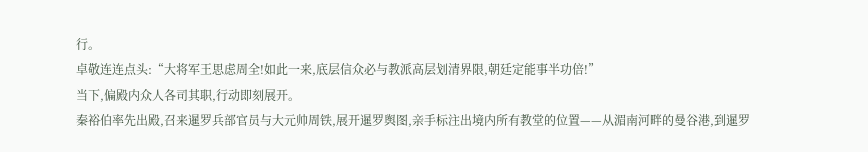行。
卓敬连连点头:“大将军王思虑周全!如此一来,底层信众必与教派高层划清界限,朝廷定能事半功倍!”
当下,偏殿内众人各司其职,行动即刻展开。
秦裕伯率先出殿,召来暹罗兵部官员与大元帅周铁,展开暹罗舆图,亲手标注出境内所有教堂的位置——从湄南河畔的曼谷港,到暹罗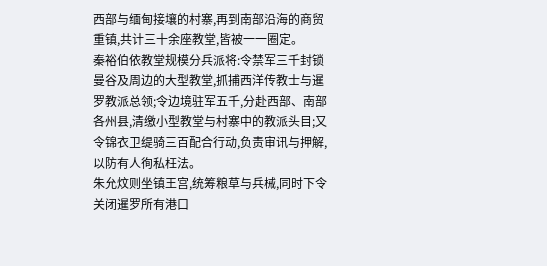西部与缅甸接壤的村寨,再到南部沿海的商贸重镇,共计三十余座教堂,皆被一一圈定。
秦裕伯依教堂规模分兵派将:令禁军三千封锁曼谷及周边的大型教堂,抓捕西洋传教士与暹罗教派总领;令边境驻军五千,分赴西部、南部各州县,清缴小型教堂与村寨中的教派头目;又令锦衣卫缇骑三百配合行动,负责审讯与押解,以防有人徇私枉法。
朱允炆则坐镇王宫,统筹粮草与兵械,同时下令关闭暹罗所有港口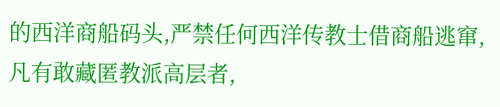的西洋商船码头,严禁任何西洋传教士借商船逃窜,凡有敢藏匿教派高层者,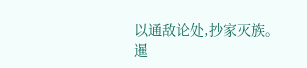以通敌论处,抄家灭族。
暹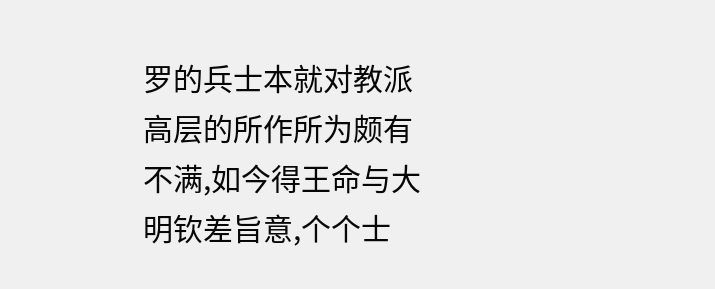罗的兵士本就对教派高层的所作所为颇有不满,如今得王命与大明钦差旨意,个个士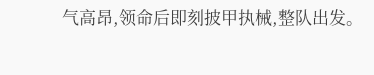气高昂,领命后即刻披甲执械,整队出发。